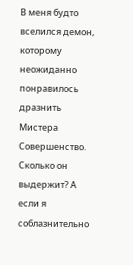В меня будто вселился демон, которому неожиданно понравилось дразнить Мистера Совершенство. Сколько он выдержит? А если я соблазнительно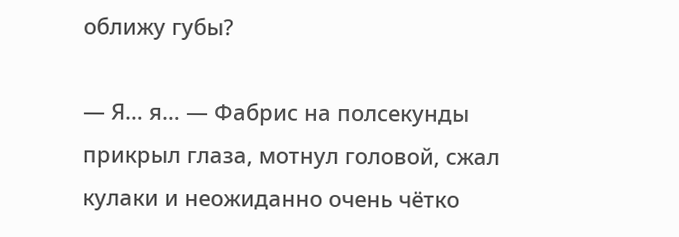оближу губы?

— Я… я… — Фабрис на полсекунды прикрыл глаза, мотнул головой, сжал кулаки и неожиданно очень чётко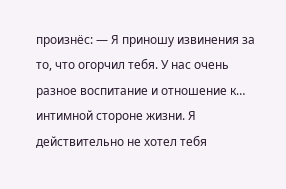произнёс: — Я приношу извинения за то, что огорчил тебя. У нас очень разное воспитание и отношение к… интимной стороне жизни. Я действительно не хотел тебя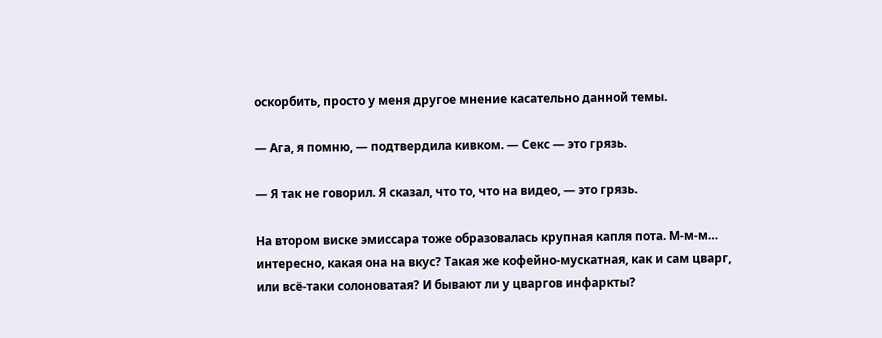оскорбить, просто у меня другое мнение касательно данной темы.

— Ага, я помню, — подтвердила кивком. — Секс — это грязь.

— Я так не говорил. Я сказал, что то, что на видео, — это грязь.

На втором виске эмиссара тоже образовалась крупная капля пота. М-м-м… интересно, какая она на вкус? Такая же кофейно-мускатная, как и сам цварг, или всё-таки солоноватая? И бывают ли у цваргов инфаркты?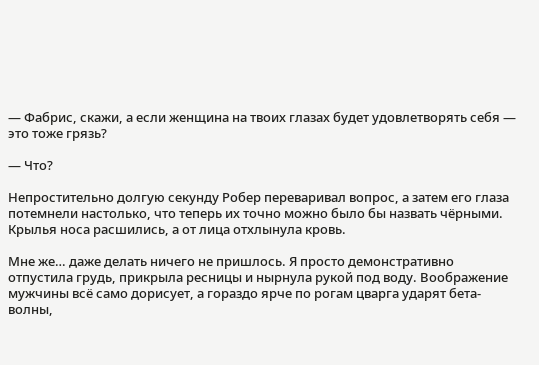— Фабрис, скажи, а если женщина на твоих глазах будет удовлетворять себя — это тоже грязь?

— Что?

Непростительно долгую секунду Робер переваривал вопрос, а затем его глаза потемнели настолько, что теперь их точно можно было бы назвать чёрными. Крылья носа расшились, а от лица отхлынула кровь.

Мне же… даже делать ничего не пришлось. Я просто демонстративно отпустила грудь, прикрыла ресницы и нырнула рукой под воду. Воображение мужчины всё само дорисует, а гораздо ярче по рогам цварга ударят бета-волны,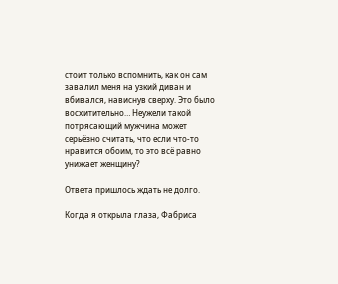стоит только вспомнить, как он сам завалил меня на узкий диван и вбивался, нависнув сверху. Это было восхитительно… Неужели такой потрясающий мужчина может серьёзно считать, что если что-то нравится обоим, то это всё равно унижает женщину?

Ответа пришлось ждать не долго.

Когда я открыла глаза, Фабриса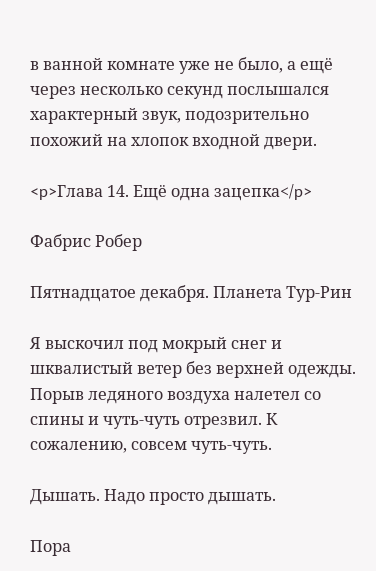в ванной комнате уже не было, а ещё через несколько секунд послышался характерный звук, подозрительно похожий на хлопок входной двери.

<p>Глава 14. Ещё одна зацепка</p>

Фабрис Робер

Пятнадцатое декабря. Планета Тур-Рин

Я выскочил под мокрый снег и шквалистый ветер без верхней одежды. Порыв ледяного воздуха налетел со спины и чуть-чуть отрезвил. К сожалению, совсем чуть-чуть.

Дышать. Надо просто дышать.

Пора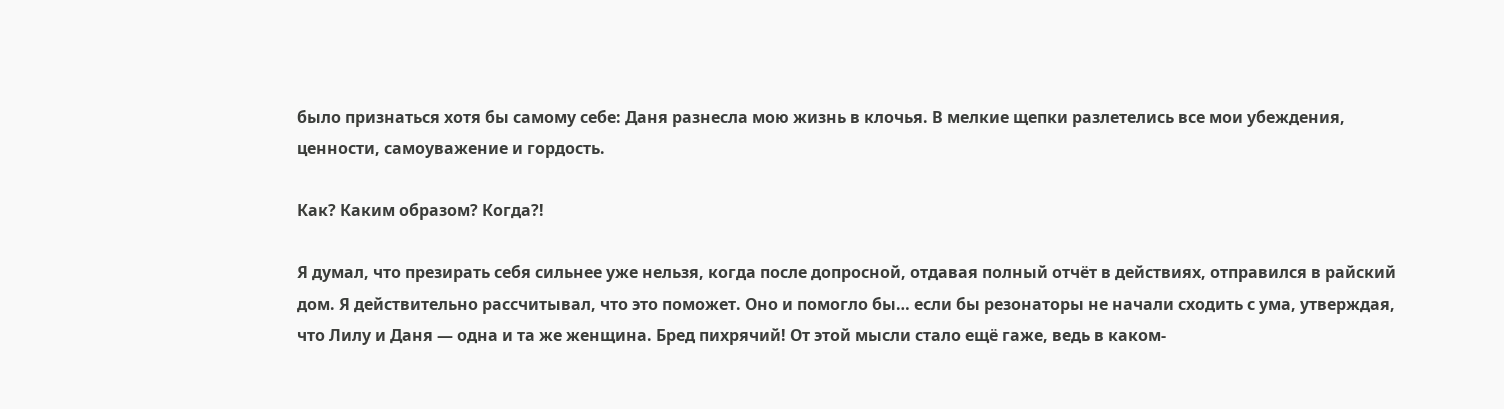было признаться хотя бы самому себе: Даня разнесла мою жизнь в клочья. В мелкие щепки разлетелись все мои убеждения, ценности, самоуважение и гордость.

Как? Каким образом? Когда?!

Я думал, что презирать себя сильнее уже нельзя, когда после допросной, отдавая полный отчёт в действиях, отправился в райский дом. Я действительно рассчитывал, что это поможет. Оно и помогло бы… если бы резонаторы не начали сходить с ума, утверждая, что Лилу и Даня — одна и та же женщина. Бред пихрячий! От этой мысли стало ещё гаже, ведь в каком-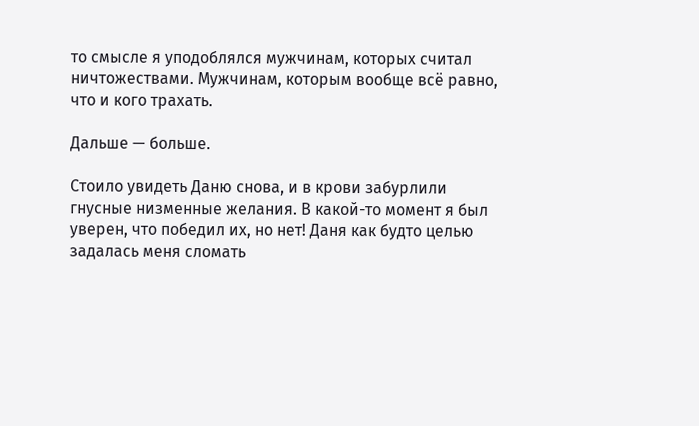то смысле я уподоблялся мужчинам, которых считал ничтожествами. Мужчинам, которым вообще всё равно, что и кого трахать.

Дальше — больше.

Стоило увидеть Даню снова, и в крови забурлили гнусные низменные желания. В какой-то момент я был уверен, что победил их, но нет! Даня как будто целью задалась меня сломать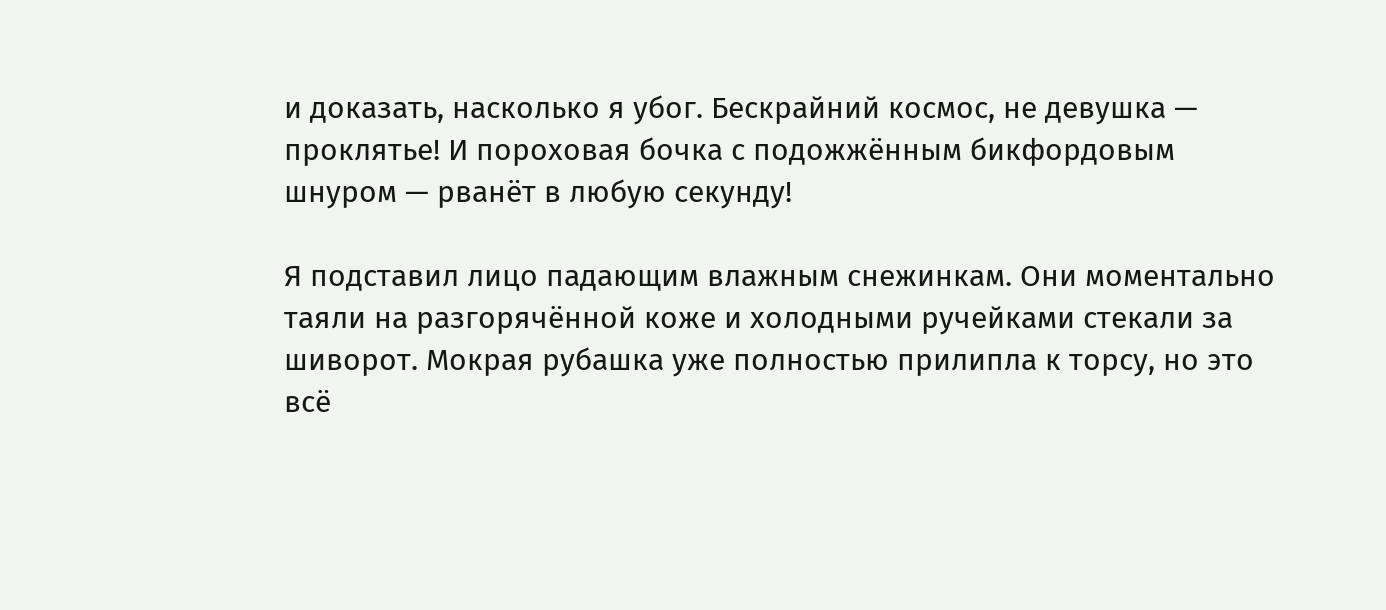и доказать, насколько я убог. Бескрайний космос, не девушка — проклятье! И пороховая бочка с подожжённым бикфордовым шнуром — рванёт в любую секунду!

Я подставил лицо падающим влажным снежинкам. Они моментально таяли на разгорячённой коже и холодными ручейками стекали за шиворот. Мокрая рубашка уже полностью прилипла к торсу, но это всё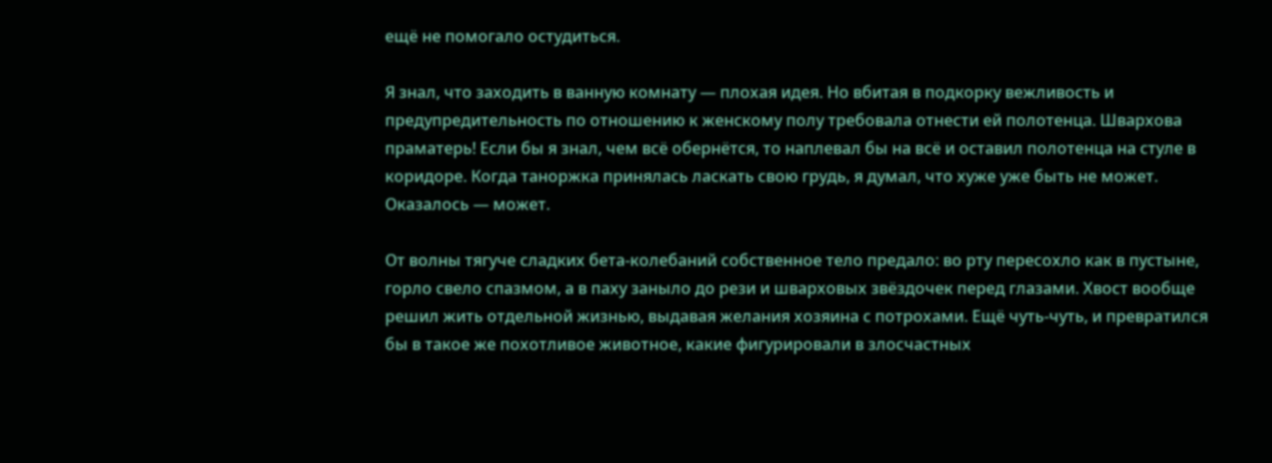ещё не помогало остудиться.

Я знал, что заходить в ванную комнату — плохая идея. Но вбитая в подкорку вежливость и предупредительность по отношению к женскому полу требовала отнести ей полотенца. Швархова праматерь! Если бы я знал, чем всё обернётся, то наплевал бы на всё и оставил полотенца на стуле в коридоре. Когда таноржка принялась ласкать свою грудь, я думал, что хуже уже быть не может. Оказалось — может.

От волны тягуче сладких бета-колебаний собственное тело предало: во рту пересохло как в пустыне, горло свело спазмом, а в паху заныло до рези и шварховых звёздочек перед глазами. Хвост вообще решил жить отдельной жизнью, выдавая желания хозяина с потрохами. Ещё чуть-чуть, и превратился бы в такое же похотливое животное, какие фигурировали в злосчастных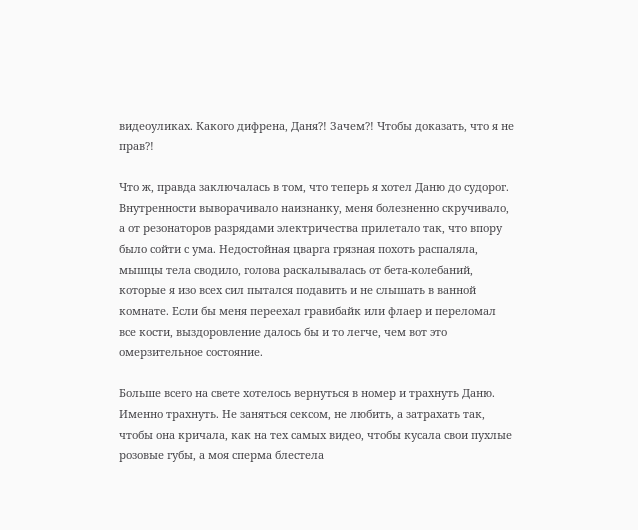видеоуликах. Какого дифрена, Даня?! Зачем?! Чтобы доказать, что я не прав?!

Что ж, правда заключалась в том, что теперь я хотел Даню до судорог. Внутренности выворачивало наизнанку, меня болезненно скручивало, а от резонаторов разрядами электричества прилетало так, что впору было сойти с ума. Недостойная цварга грязная похоть распаляла, мышцы тела сводило, голова раскалывалась от бета-колебаний, которые я изо всех сил пытался подавить и не слышать в ванной комнате. Если бы меня переехал гравибайк или флаер и переломал все кости, выздоровление далось бы и то легче, чем вот это омерзительное состояние.

Больше всего на свете хотелось вернуться в номер и трахнуть Даню. Именно трахнуть. Не заняться сексом, не любить, а затрахать так, чтобы она кричала, как на тех самых видео, чтобы кусала свои пухлые розовые губы, а моя сперма блестела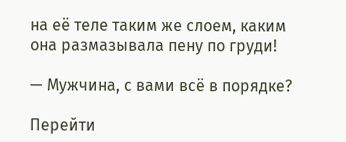на её теле таким же слоем, каким она размазывала пену по груди!

— Мужчина, с вами всё в порядке?

Перейти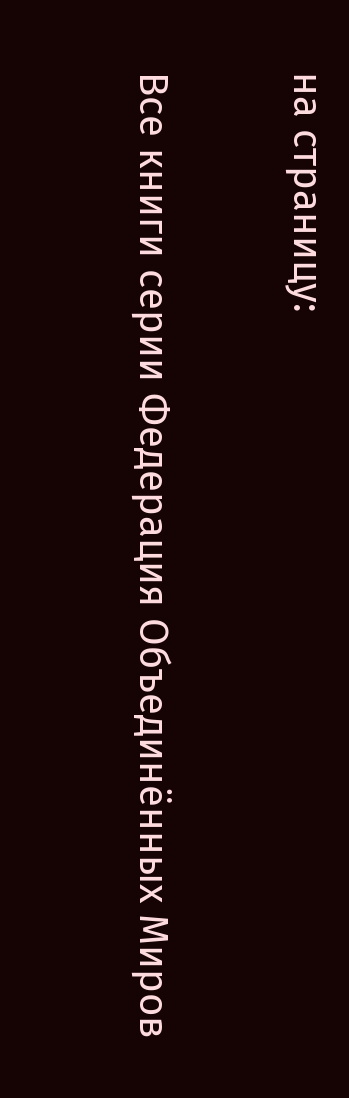на страницу:

Все книги серии Федерация Объединённых Миров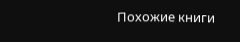Похожие книги